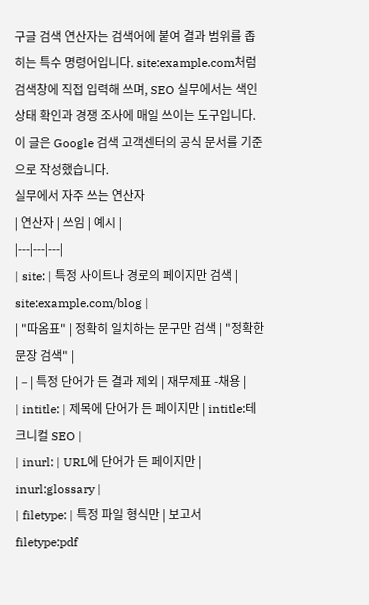구글 검색 연산자는 검색어에 붙여 결과 범위를 좁히는 특수 명령어입니다. site:example.com처럼 검색창에 직접 입력해 쓰며, SEO 실무에서는 색인 상태 확인과 경쟁 조사에 매일 쓰이는 도구입니다.
이 글은 Google 검색 고객센터의 공식 문서를 기준으로 작성했습니다.
실무에서 자주 쓰는 연산자
| 연산자 | 쓰임 | 예시 |
|---|---|---|
| site: | 특정 사이트나 경로의 페이지만 검색 | site:example.com/blog |
| "따옴표" | 정확히 일치하는 문구만 검색 | "정확한 문장 검색" |
| – | 특정 단어가 든 결과 제외 | 재무제표 -채용 |
| intitle: | 제목에 단어가 든 페이지만 | intitle:테크니컬 SEO |
| inurl: | URL에 단어가 든 페이지만 | inurl:glossary |
| filetype: | 특정 파일 형식만 | 보고서 filetype:pdf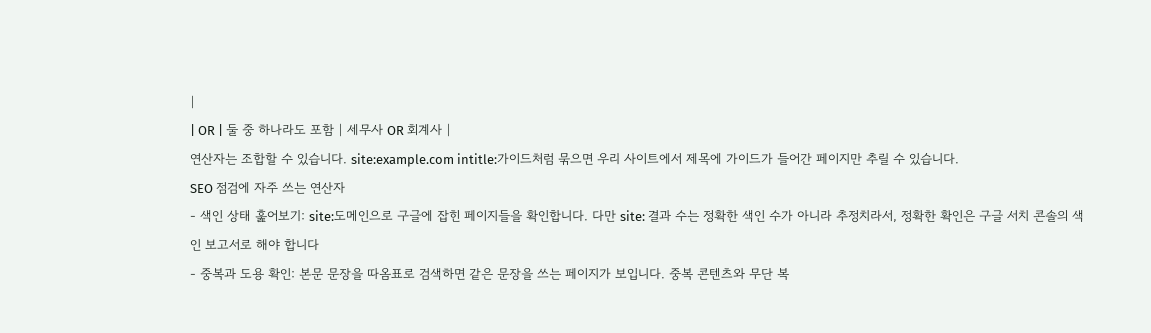|
| OR | 둘 중 하나라도 포함 | 세무사 OR 회계사 |
연산자는 조합할 수 있습니다. site:example.com intitle:가이드처럼 묶으면 우리 사이트에서 제목에 가이드가 들어간 페이지만 추릴 수 있습니다.
SEO 점검에 자주 쓰는 연산자
- 색인 상태 훑어보기: site:도메인으로 구글에 잡힌 페이지들을 확인합니다. 다만 site: 결과 수는 정확한 색인 수가 아니라 추정치라서, 정확한 확인은 구글 서치 콘솔의 색인 보고서로 해야 합니다
- 중복과 도용 확인: 본문 문장을 따옴표로 검색하면 같은 문장을 쓰는 페이지가 보입니다. 중복 콘텐츠와 무단 복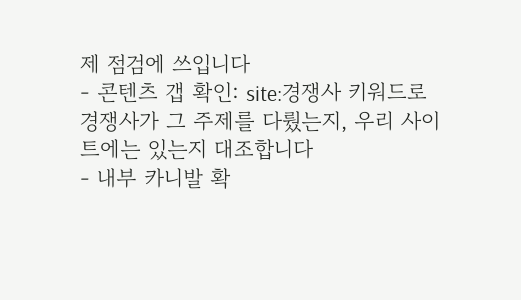제 점검에 쓰입니다
- 콘텐츠 갭 확인: site:경쟁사 키워드로 경쟁사가 그 주제를 다뤘는지, 우리 사이트에는 있는지 대조합니다
- 내부 카니발 확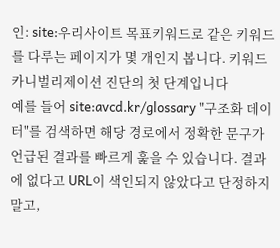인: site:우리사이트 목표키워드로 같은 키워드를 다루는 페이지가 몇 개인지 봅니다. 키워드 카니벌리제이션 진단의 첫 단계입니다
예를 들어 site:avcd.kr/glossary "구조화 데이터"를 검색하면 해당 경로에서 정확한 문구가 언급된 결과를 빠르게 훑을 수 있습니다. 결과에 없다고 URL이 색인되지 않았다고 단정하지 말고,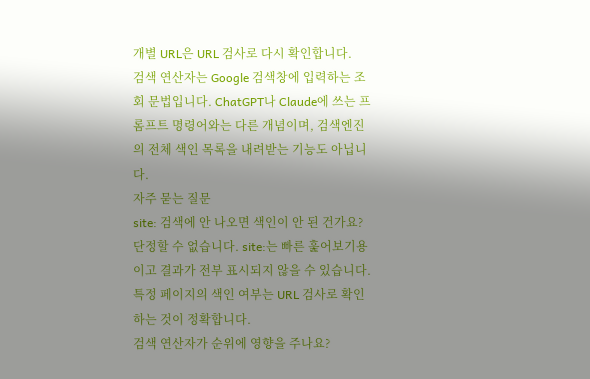개별 URL은 URL 검사로 다시 확인합니다.
검색 연산자는 Google 검색창에 입력하는 조회 문법입니다. ChatGPT나 Claude에 쓰는 프롬프트 명령어와는 다른 개념이며, 검색엔진의 전체 색인 목록을 내려받는 기능도 아닙니다.
자주 묻는 질문
site: 검색에 안 나오면 색인이 안 된 건가요?
단정할 수 없습니다. site:는 빠른 훑어보기용이고 결과가 전부 표시되지 않을 수 있습니다. 특정 페이지의 색인 여부는 URL 검사로 확인하는 것이 정확합니다.
검색 연산자가 순위에 영향을 주나요?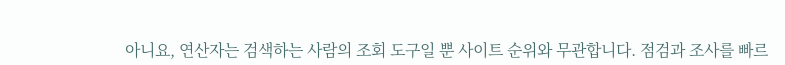아니요, 연산자는 검색하는 사람의 조회 도구일 뿐 사이트 순위와 무관합니다. 점검과 조사를 빠르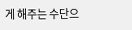게 해주는 수단으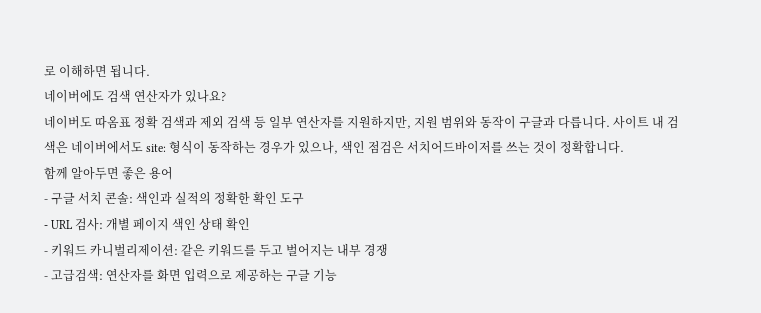로 이해하면 됩니다.
네이버에도 검색 연산자가 있나요?
네이버도 따옴표 정확 검색과 제외 검색 등 일부 연산자를 지원하지만, 지원 범위와 동작이 구글과 다릅니다. 사이트 내 검색은 네이버에서도 site: 형식이 동작하는 경우가 있으나, 색인 점검은 서치어드바이저를 쓰는 것이 정확합니다.
함께 알아두면 좋은 용어
- 구글 서치 콘솔: 색인과 실적의 정확한 확인 도구
- URL 검사: 개별 페이지 색인 상태 확인
- 키워드 카니벌리제이션: 같은 키워드를 두고 벌어지는 내부 경쟁
- 고급검색: 연산자를 화면 입력으로 제공하는 구글 기능